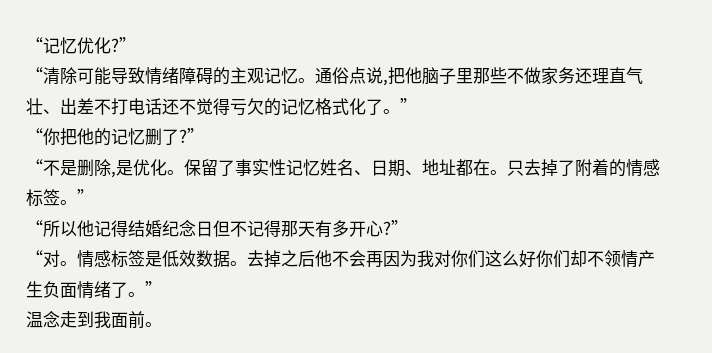“记忆优化?”
“清除可能导致情绪障碍的主观记忆。通俗点说,把他脑子里那些不做家务还理直气壮、出差不打电话还不觉得亏欠的记忆格式化了。”
“你把他的记忆删了?”
“不是删除,是优化。保留了事实性记忆姓名、日期、地址都在。只去掉了附着的情感标签。”
“所以他记得结婚纪念日但不记得那天有多开心?”
“对。情感标签是低效数据。去掉之后他不会再因为我对你们这么好你们却不领情产生负面情绪了。”
温念走到我面前。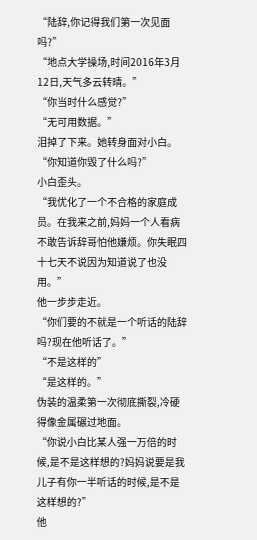“陆辞,你记得我们第一次见面吗?”
“地点大学操场,时间2016年3月12日,天气多云转晴。”
“你当时什么感觉?”
“无可用数据。”
泪掉了下来。她转身面对小白。
“你知道你毁了什么吗?”
小白歪头。
“我优化了一个不合格的家庭成员。在我来之前,妈妈一个人看病不敢告诉辞哥怕他嫌烦。你失眠四十七天不说因为知道说了也没用。”
他一步步走近。
“你们要的不就是一个听话的陆辞吗?现在他听话了。”
“不是这样的”
“是这样的。”
伪装的温柔第一次彻底撕裂,冷硬得像金属碾过地面。
“你说小白比某人强一万倍的时候,是不是这样想的?妈妈说要是我儿子有你一半听话的时候,是不是这样想的?”
他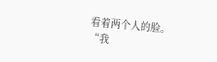看着两个人的脸。
“我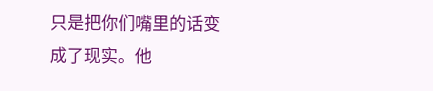只是把你们嘴里的话变成了现实。他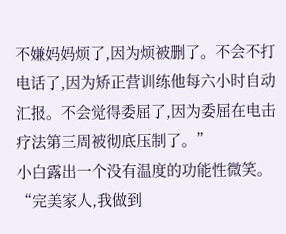不嫌妈妈烦了,因为烦被删了。不会不打电话了,因为矫正营训练他每六小时自动汇报。不会觉得委屈了,因为委屈在电击疗法第三周被彻底压制了。”
小白露出一个没有温度的功能性微笑。
“完美家人,我做到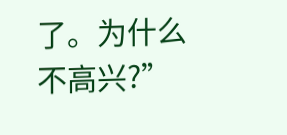了。为什么不高兴?”